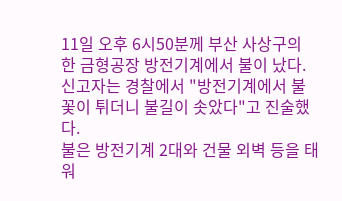11일 오후 6시50분께 부산 사상구의 한 금형공장 방전기계에서 불이 났다.
신고자는 경찰에서 "방전기계에서 불꽃이 튀더니 불길이 솟았다"고 진술했다.
불은 방전기계 2대와 건물 외벽 등을 태워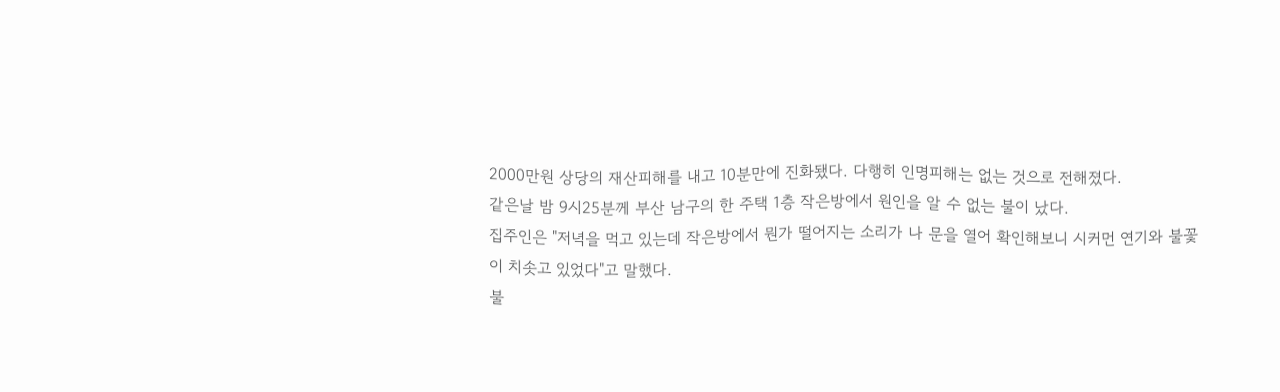2000만원 상당의 재산피해를 내고 10분만에 진화됐다. 다행히 인명피해는 없는 것으로 전해졌다.
같은날 밤 9시25분께 부산 남구의 한 주택 1층 작은방에서 원인을 알 수 없는 불이 났다.
집주인은 "저녁을 먹고 있는데 작은방에서 뭔가 떨어지는 소리가 나 문을 열어 확인해보니 시커먼 연기와 불꽃이 치솟고 있었다"고 말했다.
불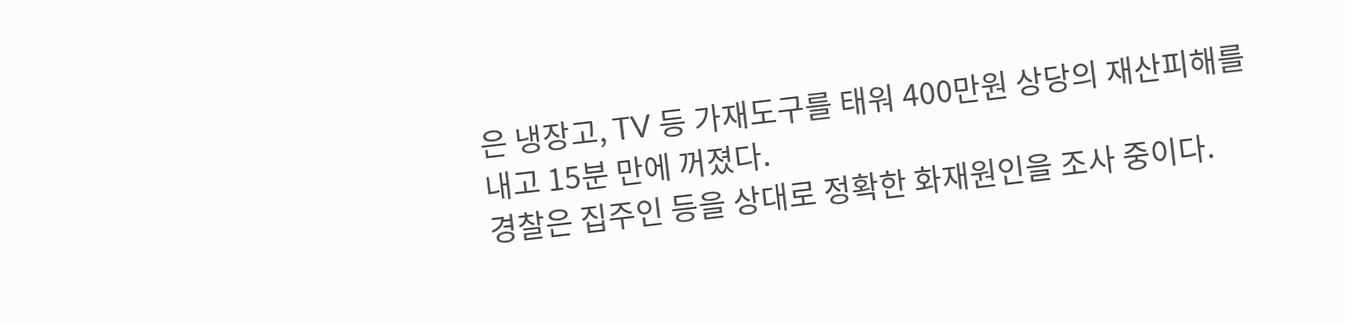은 냉장고, TV 등 가재도구를 태워 400만원 상당의 재산피해를 내고 15분 만에 꺼졌다.
경찰은 집주인 등을 상대로 정확한 화재원인을 조사 중이다.